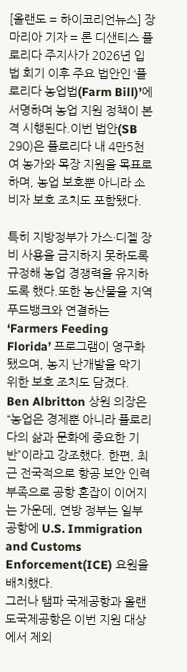[올랜도 = 하이코리언뉴스] 장마리아 기자 = 론 디샌티스 플로리다 주지사가 2026년 입법 회기 이후 주요 법안인 ‘플로리다 농업법(Farm Bill)’에 서명하며 농업 지원 정책이 본격 시행된다.이번 법안(SB 290)은 플로리다 내 4만5천여 농가와 목장 지원을 목표로 하며, 농업 보호뿐 아니라 소비자 보호 조치도 포함됐다.

특히 지방정부가 가스·디젤 장비 사용을 금지하지 못하도록 규정해 농업 경쟁력을 유지하도록 했다.또한 농산물을 지역 푸드뱅크와 연결하는 ‘Farmers Feeding Florida’ 프로그램이 영구화됐으며, 농지 난개발을 막기 위한 보호 조치도 담겼다.
Ben Albritton 상원 의장은 “농업은 경제뿐 아니라 플로리다의 삶과 문화에 중요한 기반”이라고 강조했다. 한편, 최근 전국적으로 항공 보안 인력 부족으로 공항 혼잡이 이어지는 가운데, 연방 정부는 일부 공항에 U.S. Immigration and Customs Enforcement(ICE) 요원을 배치했다.
그러나 탬파 국제공항과 올랜도국제공항은 이번 지원 대상에서 제외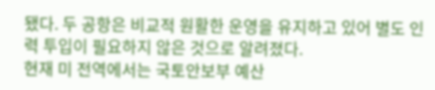됐다. 두 공항은 비교적 원활한 운영을 유지하고 있어 별도 인력 투입이 필요하지 않은 것으로 알려졌다.
현재 미 전역에서는 국토안보부 예산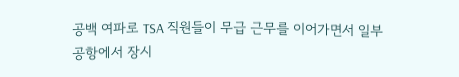공백 여파로 TSA 직원들이 무급 근무를 이어가면서 일부 공항에서 장시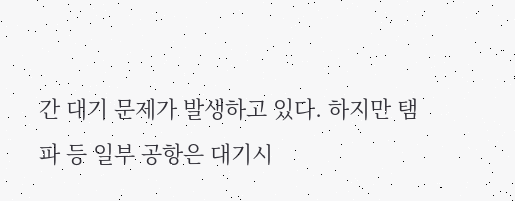간 대기 문제가 발생하고 있다. 하지만 탬파 등 일부 공항은 대기시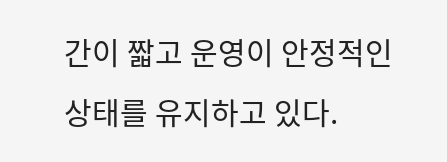간이 짧고 운영이 안정적인 상태를 유지하고 있다.